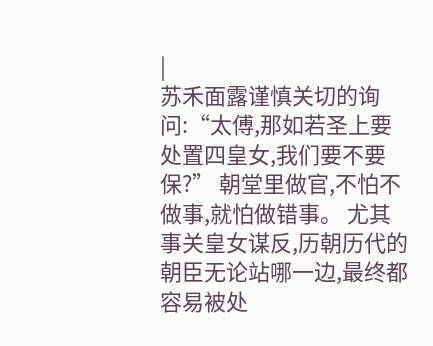|
苏禾面露谨慎关切的询问:“太傅,那如若圣上要处置四皇女,我们要不要保?” 朝堂里做官,不怕不做事,就怕做错事。 尤其事关皇女谋反,历朝历代的朝臣无论站哪一边,最终都容易被处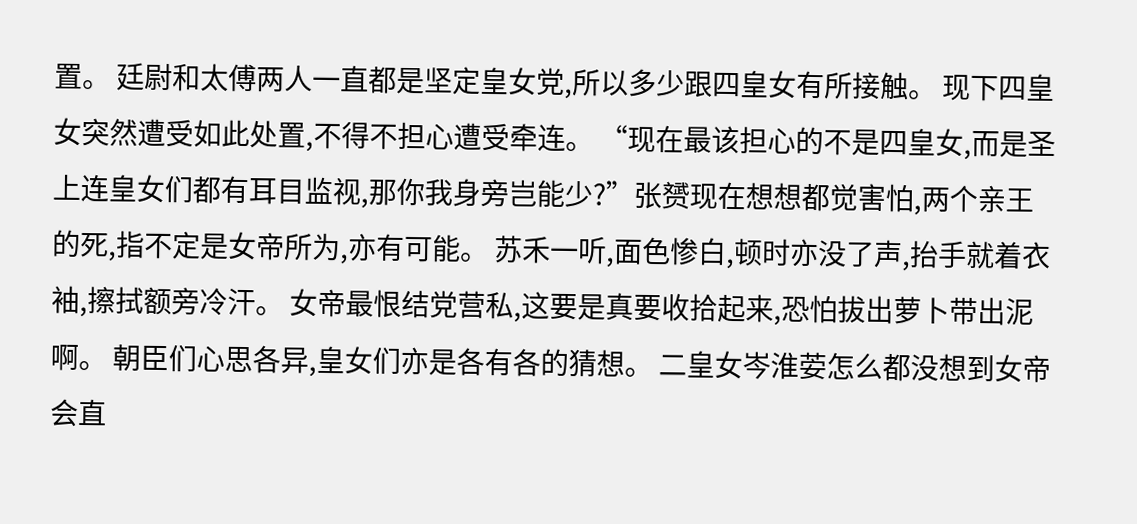置。 廷尉和太傅两人一直都是坚定皇女党,所以多少跟四皇女有所接触。 现下四皇女突然遭受如此处置,不得不担心遭受牵连。 “现在最该担心的不是四皇女,而是圣上连皇女们都有耳目监视,那你我身旁岂能少?”张赟现在想想都觉害怕,两个亲王的死,指不定是女帝所为,亦有可能。 苏禾一听,面色惨白,顿时亦没了声,抬手就着衣袖,擦拭额旁冷汗。 女帝最恨结党营私,这要是真要收拾起来,恐怕拔出萝卜带出泥啊。 朝臣们心思各异,皇女们亦是各有各的猜想。 二皇女岑淮荌怎么都没想到女帝会直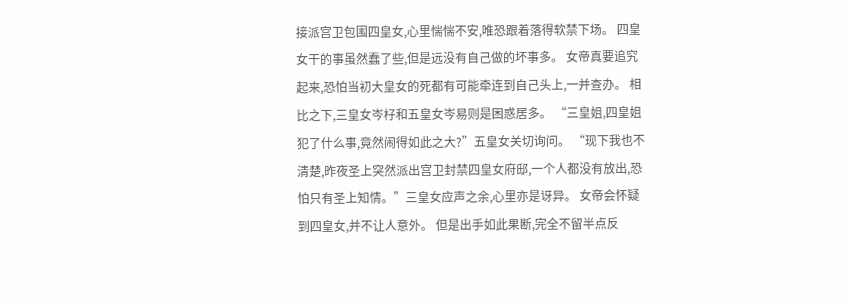接派宫卫包围四皇女,心里惴惴不安,唯恐跟着落得软禁下场。 四皇女干的事虽然蠢了些,但是远没有自己做的坏事多。 女帝真要追究起来,恐怕当初大皇女的死都有可能牵连到自己头上,一并查办。 相比之下,三皇女岑杍和五皇女岑易则是困惑居多。 “三皇姐,四皇姐犯了什么事,竟然闹得如此之大?”五皇女关切询问。 “现下我也不清楚,昨夜圣上突然派出宫卫封禁四皇女府邸,一个人都没有放出,恐怕只有圣上知情。”三皇女应声之余,心里亦是讶异。 女帝会怀疑到四皇女,并不让人意外。 但是出手如此果断,完全不留半点反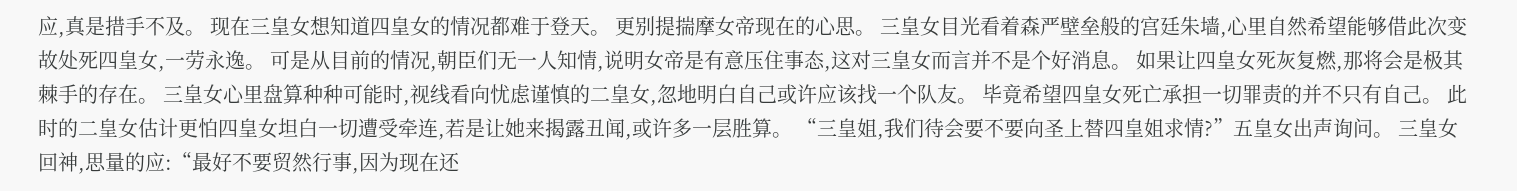应,真是措手不及。 现在三皇女想知道四皇女的情况都难于登天。 更别提揣摩女帝现在的心思。 三皇女目光看着森严壁垒般的宫廷朱墙,心里自然希望能够借此次变故处死四皇女,一劳永逸。 可是从目前的情况,朝臣们无一人知情,说明女帝是有意压住事态,这对三皇女而言并不是个好消息。 如果让四皇女死灰复燃,那将会是极其棘手的存在。 三皇女心里盘算种种可能时,视线看向忧虑谨慎的二皇女,忽地明白自己或许应该找一个队友。 毕竟希望四皇女死亡承担一切罪责的并不只有自己。 此时的二皇女估计更怕四皇女坦白一切遭受牵连,若是让她来揭露丑闻,或许多一层胜算。 “三皇姐,我们待会要不要向圣上替四皇姐求情?”五皇女出声询问。 三皇女回神,思量的应:“最好不要贸然行事,因为现在还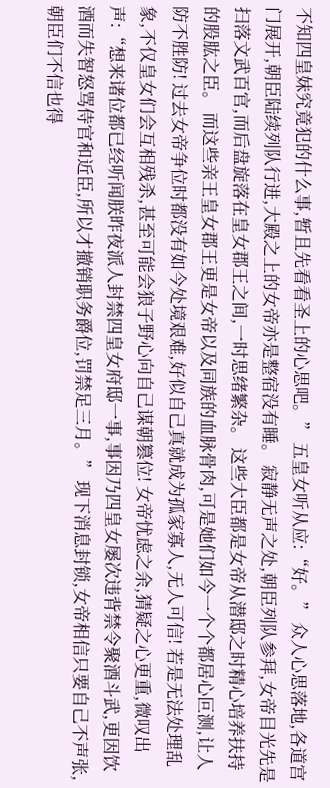不知四皇妹究竟犯的什么事,暂且先看看圣上的心思吧。” 五皇女听从应:“好。” 众人心思落地,各道宫门展开,朝臣陆续列队行进,大殿之上的女帝亦是整宿没有睡。 寂静无声之处,朝臣列队参拜,女帝目光先是扫落文武百官,而后盘旋落在皇女郡王之间,一时思绪繁杂。 这些大臣都是女帝从潜邸之时精心培养扶持的股肱之臣。 而这些亲王皇女郡王更是女帝以及同族的血脉骨肉,可是她们如今一个个都居心叵测,让人防不胜防! 过去女帝争位时都没有如今处境艰难,好似自己真就成为孤家寡人,无人可信! 若是无法处理乱象,不仅皇女们会互相残杀,甚至可能会狼子野心向自己谋朝篡位! 女帝忧虑之余,猜疑之心更重,微叹出声:“想来诸位都已经听闻朕昨夜派人封禁四皇女府邸一事,事因乃四皇女屡次违背禁令聚酒斗武,更因饮酒而失智怒骂侍官和近臣,所以才撤销职务爵位,罚禁足三月。” 现下消息封锁,女帝相信只要自己不声张,朝臣们不信也得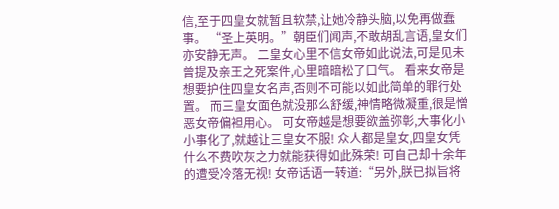信,至于四皇女就暂且软禁,让她冷静头脑,以免再做蠢事。 “圣上英明。”朝臣们闻声,不敢胡乱言语,皇女们亦安静无声。 二皇女心里不信女帝如此说法,可是见未曾提及亲王之死案件,心里暗暗松了口气。 看来女帝是想要护住四皇女名声,否则不可能以如此简单的罪行处置。 而三皇女面色就没那么舒缓,神情略微凝重,很是憎恶女帝偏袒用心。 可女帝越是想要欲盖弥彰,大事化小小事化了,就越让三皇女不服! 众人都是皇女,四皇女凭什么不费吹灰之力就能获得如此殊荣! 可自己却十余年的遭受冷落无视! 女帝话语一转道:“另外,朕已拟旨将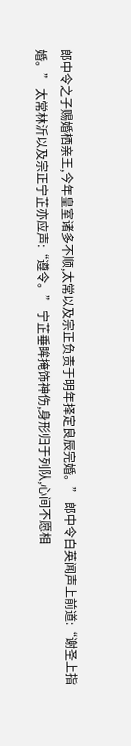郎中令之子赐婚栖亲王,今年皇室诸多不顺,太常以及宗正负责于明年择定良辰完婚。” 郎中令白英闻声上前道:“谢圣上指婚。” 太常林沂以及宗正宁芷亦应声:“遵令。” 宁芷垂眸掩饰神伤,身形归于列队,心间不愿相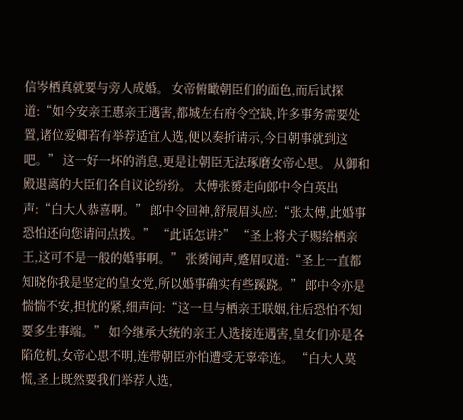信岑栖真就要与旁人成婚。 女帝俯瞰朝臣们的面色,而后试探道:“如今安亲王惠亲王遇害,都城左右府令空缺,许多事务需要处置,诸位爱卿若有举荐适宜人选,便以奏折请示,今日朝事就到这吧。” 这一好一坏的消息,更是让朝臣无法琢磨女帝心思。 从御和殿退离的大臣们各自议论纷纷。 太傅张赟走向郎中令白英出声:“白大人恭喜啊。” 郎中令回神,舒展眉头应:“张太傅,此婚事恐怕还向您请问点拨。” “此话怎讲?” “圣上将犬子赐给栖亲王,这可不是一般的婚事啊。” 张赟闻声,蹙眉叹道:“圣上一直都知晓你我是坚定的皇女党,所以婚事确实有些蹊跷。” 郎中令亦是惴惴不安,担忧的紧,细声问:“这一旦与栖亲王联姻,往后恐怕不知要多生事端。” 如今继承大统的亲王人选接连遇害,皇女们亦是各陷危机,女帝心思不明,连带朝臣亦怕遭受无辜牵连。 “白大人莫慌,圣上既然要我们举荐人选,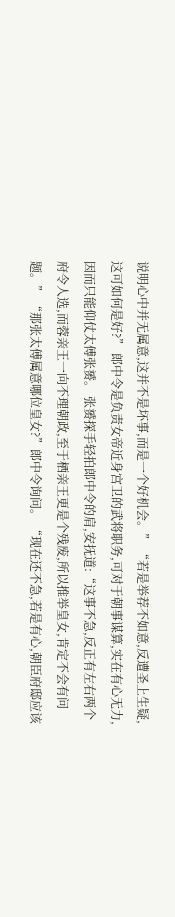说明心中并无属意,这并不是坏事,而是一个好机会。” “若是举荐不如意,反遭圣上生疑,这可如何是好?” 郎中令是负责女帝近身宫卫的武将职务,可对于朝事谋算,实在有心无力,因而只能仰仗太傅张赟。 张赟探手轻拍郎中令的肩,安抚道:“这事不急,反正有左右两个府令人选,而蓉亲王一向不理朝政,至于栖亲王更是个残废,所以推举皇女,肯定不会有问题。” “那张太傅属意哪位皇女?”郎中令询问。 “现在还不急,若是有心,朝臣府邸应该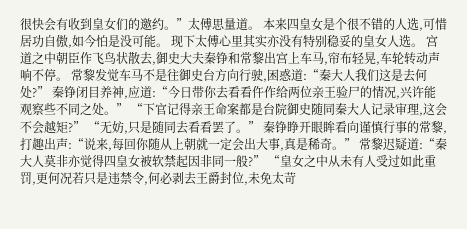很快会有收到皇女们的邀约。”太傅思量道。 本来四皇女是个很不错的人选,可惜居功自傲,如今怕是没可能。 现下太傅心里其实亦没有特别稳妥的皇女人选。 宫道之中朝臣作飞鸟状散去,御史大夫秦铮和常黎出宫上车马,帘布轻晃,车轮转动声响不停。 常黎发觉车马不是往御史台方向行驶,困惑道:“秦大人我们这是去何处?” 秦铮闭目养神,应道:“今日带你去看看仵作给两位亲王验尸的情况,兴许能观察些不同之处。” “下官记得亲王命案都是台院御史随同秦大人记录审理,这会不会越矩?” “无妨,只是随同去看看罢了。” 秦铮睁开眼眸看向谨慎行事的常黎,打趣出声:“说来,每回你随从上朝就一定会出大事,真是稀奇。” 常黎迟疑道:“秦大人莫非亦觉得四皇女被软禁起因非同一般?” “皇女之中从未有人受过如此重罚,更何况若只是违禁令,何必剥去王爵封位,未免太苛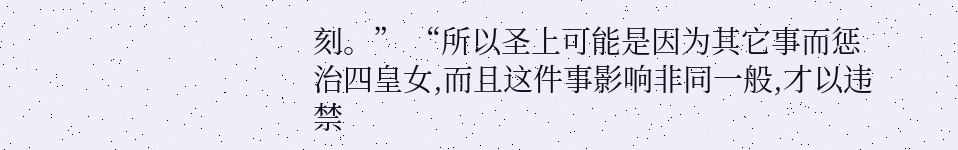刻。” “所以圣上可能是因为其它事而惩治四皇女,而且这件事影响非同一般,才以违禁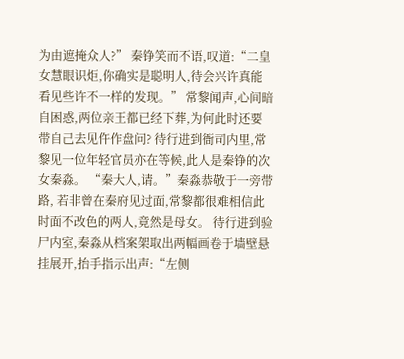为由遮掩众人?” 秦铮笑而不语,叹道:“二皇女慧眼识炬,你确实是聪明人,待会兴许真能看见些许不一样的发现。” 常黎闻声,心间暗自困惑,两位亲王都已经下葬,为何此时还要带自己去见仵作盘问? 待行进到衙司内里,常黎见一位年轻官员亦在等候,此人是秦铮的次女秦淼。 “秦大人,请。”秦淼恭敬于一旁带路, 若非曾在秦府见过面,常黎都很难相信此时面不改色的两人,竟然是母女。 待行进到验尸内室,秦淼从档案架取出两幅画卷于墙壁悬挂展开,抬手指示出声:“左侧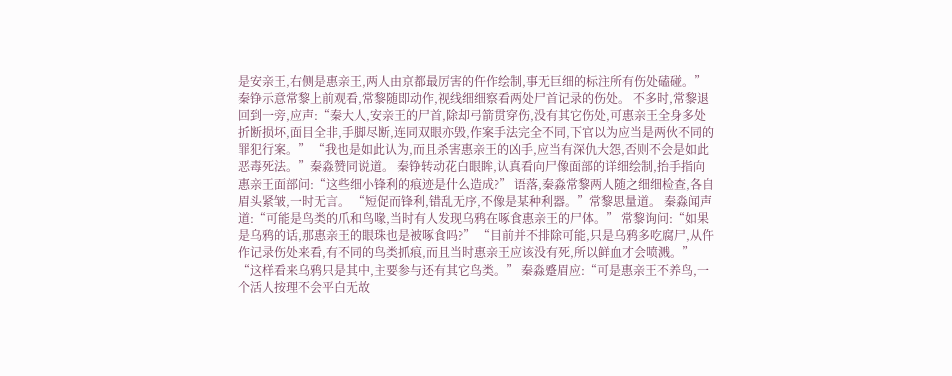是安亲王,右侧是惠亲王,两人由京都最厉害的仵作绘制,事无巨细的标注所有伤处磕碰。” 秦铮示意常黎上前观看,常黎随即动作,视线细细察看两处尸首记录的伤处。 不多时,常黎退回到一旁,应声:“秦大人,安亲王的尸首,除却弓箭贯穿伤,没有其它伤处,可惠亲王全身多处折断损坏,面目全非,手脚尽断,连同双眼亦毁,作案手法完全不同,下官以为应当是两伙不同的罪犯行案。” “我也是如此认为,而且杀害惠亲王的凶手,应当有深仇大怨,否则不会是如此恶毒死法。”秦淼赞同说道。 秦铮转动花白眼眸,认真看向尸像面部的详细绘制,抬手指向惠亲王面部问:“这些细小锋利的痕迹是什么造成?” 语落,秦淼常黎两人随之细细检查,各自眉头紧皱,一时无言。 “短促而锋利,错乱无序,不像是某种利器。”常黎思量道。 秦淼闻声道:“可能是鸟类的爪和鸟喙,当时有人发现乌鸦在啄食惠亲王的尸体。” 常黎询问:“如果是乌鸦的话,那惠亲王的眼珠也是被啄食吗?” “目前并不排除可能,只是乌鸦多吃腐尸,从仵作记录伤处来看,有不同的鸟类抓痕,而且当时惠亲王应该没有死,所以鲜血才会喷溅。” “这样看来乌鸦只是其中,主要参与还有其它鸟类。” 秦淼蹙眉应:“可是惠亲王不养鸟,一个活人按理不会平白无故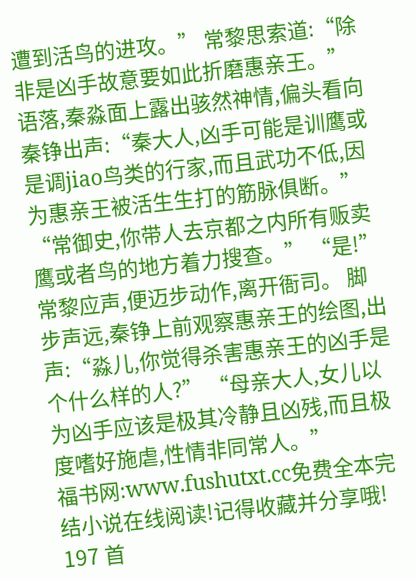遭到活鸟的进攻。” 常黎思索道:“除非是凶手故意要如此折磨惠亲王。” 语落,秦淼面上露出骇然神情,偏头看向秦铮出声:“秦大人,凶手可能是训鹰或是调jiao鸟类的行家,而且武功不低,因为惠亲王被活生生打的筋脉俱断。” “常御史,你带人去京都之内所有贩卖鹰或者鸟的地方着力搜查。” “是!” 常黎应声,便迈步动作,离开衙司。 脚步声远,秦铮上前观察惠亲王的绘图,出声:“淼儿,你觉得杀害惠亲王的凶手是个什么样的人?” “母亲大人,女儿以为凶手应该是极其冷静且凶残,而且极度嗜好施虐,性情非同常人。”
福书网:www.fushutxt.cc免费全本完结小说在线阅读!记得收藏并分享哦!
197 首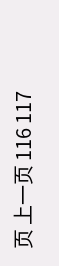页 上一页 116 117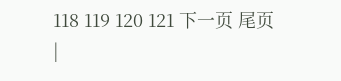118 119 120 121 下一页 尾页
|